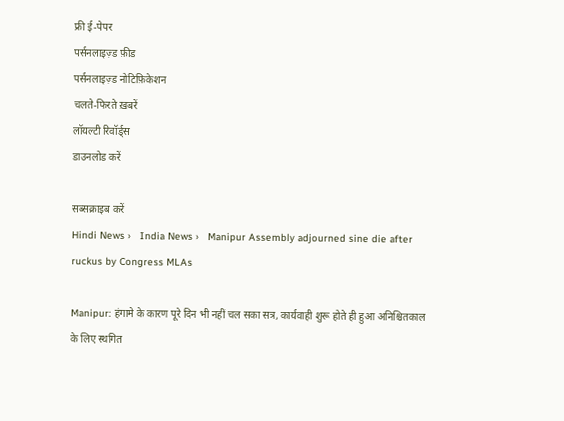फ्री ई-पेपर
पर्सनलाइज़्ड फ़ीड
पर्सनलाइज़्ड नोटिफ़िकेशन
चलते-फिरते ख़बरें
लॉयल्टी रिवॉर्ड्स
डाउनलोड करें

सब्सक्राइब करें
Hindi News ›   India News ›   Manipur Assembly adjourned sine die after ruckus by Congress MLAs

Manipur: हंगामे के कारण पूरे दिन भी नहीं चल सका सत्र, कार्यवाही शुरू होते ही हुआ अनिश्चितकाल के लिए स्थगित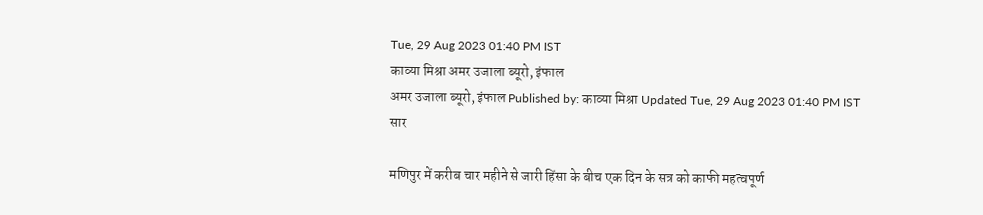Tue, 29 Aug 2023 01:40 PM IST
काव्या मिश्रा अमर उजाला ब्यूरो, इंफाल
अमर उजाला ब्यूरो, इंफाल Published by: काव्या मिश्रा Updated Tue, 29 Aug 2023 01:40 PM IST
सार

मणिपुर में करीब चार महीने से जारी हिंसा के बीच एक दिन के सत्र को काफी महत्वपूर्ण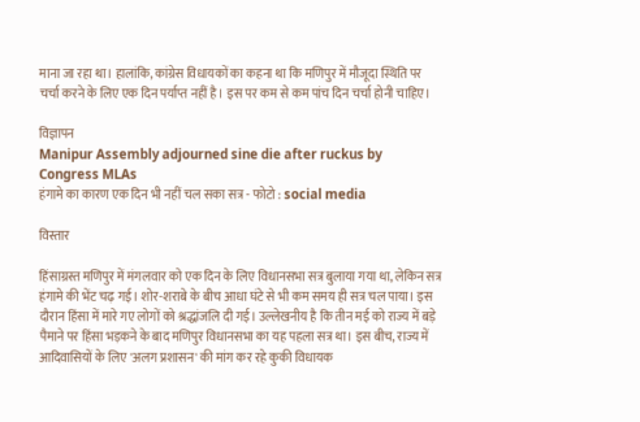माना जा रहा था। हालांकि, कांग्रेस विधायकों का कहना था कि मणिपुर में मौजूदा स्थिति पर चर्चा करने के लिए एक दिन पर्याप्त नहीं है। इस पर कम से कम पांच दिन चर्चा होनी चाहिए।

विज्ञापन
Manipur Assembly adjourned sine die after ruckus by Congress MLAs
हंगामे का कारण एक दिन भी नहीं चल सका सत्र - फोटो : social media

विस्तार

हिंसाग्रस्त मणिपुर में मंगलवार को एक दिन के लिए विधानसभा सत्र बुलाया गया था, लेकिन सत्र हंगामे की भेंट चढ़ गई। शोर-शराबे के बीच आधा घंटे से भी कम समय ही सत्र चल पाया। इस दौरान हिंसा में मारे गए लोगों को श्रद्धांजलि दी गई। उल्लेखनीय है कि तीन मई को राज्य में बड़े पैमाने पर हिंसा भड़कने के बाद मणिपुर विधानसभा का यह पहला सत्र था। इस बीच, राज्य में आदिवासियों के लिए 'अलग प्रशासन' की मांग कर रहे कुकी विधायक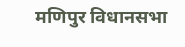मणिपुर विधानसभा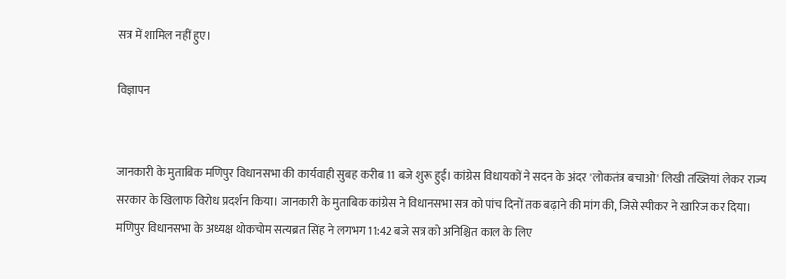सत्र में शामिल नहीं हुए।

विज्ञापन


जानकारी के मुताबिक मणिपुर विधानसभा की कार्यवाही सुबह करीब 11 बजे शुरू हुई। कांग्रेस विधायकों ने सदन के अंदर 'लोकतंत्र बचाओ' लिखी तख्तियां लेकर राज्य सरकार के खिलाफ विरोध प्रदर्शन किया। जानकारी के मुताबिक कांग्रेस ने विधानसभा सत्र को पांच दिनों तक बढ़ाने की मांग की, जिसे स्पीकर ने खारिज कर दिया। मणिपुर विधानसभा के अध्यक्ष थोकचोम सत्यब्रत सिंह ने लगभग 11:42 बजे सत्र को अनिश्चित काल के लिए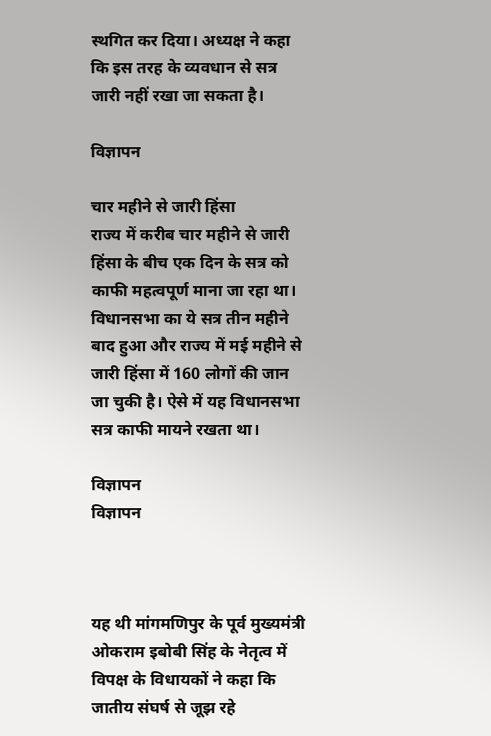स्थगित कर दिया। अध्यक्ष ने कहा कि इस तरह के व्यवधान से सत्र जारी नहीं रखा जा सकता है।

विज्ञापन

चार महीने से जारी हिंसा
राज्य में करीब चार महीने से जारी हिंसा के बीच एक दिन के सत्र को काफी महत्वपूर्ण माना जा रहा था। विधानसभा का ये सत्र तीन महीने बाद हुआ और राज्य में मई महीने से जारी हिंसा में 160 लोगों की जान जा चुकी है। ऐसे में यह विधानसभा सत्र काफी मायने रखता था।

विज्ञापन
विज्ञापन



यह थी मांगमणिपुर के पूर्व मुख्यमंत्री ओकराम इबोबी सिंह के नेतृत्व में विपक्ष के विधायकों ने कहा कि जातीय संघर्ष से जूझ रहे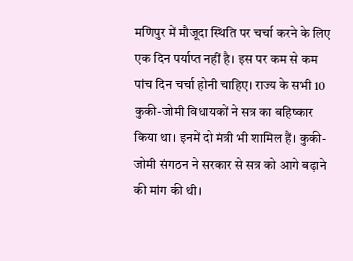मणिपुर में मौजूदा स्थिति पर चर्चा करने के लिए एक दिन पर्याप्त नहीं है। इस पर कम से कम पांच दिन चर्चा होनी चाहिए। राज्य के सभी 10 कुकी-जोमी विधायकों ने सत्र का बहिष्कार किया था। इनमें दो मंत्री भी शामिल हैं। कुकी-जोमी संगठन ने सरकार से सत्र को आगे बढ़ाने की मांग की थी।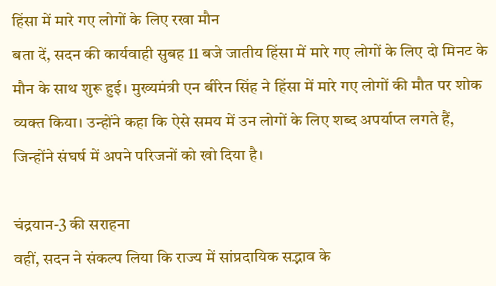हिंसा में मारे गए लोगों के लिए रखा मौन
बता दें, सदन की कार्यवाही सुबह 11 बजे जातीय हिंसा में मारे गए लोगों के लिए दो मिनट के मौन के साथ शुरू हुई। मुख्यमंत्री एन बीरेन सिंह ने हिंसा में मारे गए लोगों की मौत पर शोक व्यक्त किया। उन्होंने कहा कि ऐसे समय में उन लोगों के लिए शब्द अपर्याप्त लगते हैं, जिन्होंने संघर्ष में अपने परिजनों को खो दिया है।

चंद्रयान-3 की सराहना
वहीं, सदन ने संकल्प लिया कि राज्य में सांप्रदायिक सद्भाव के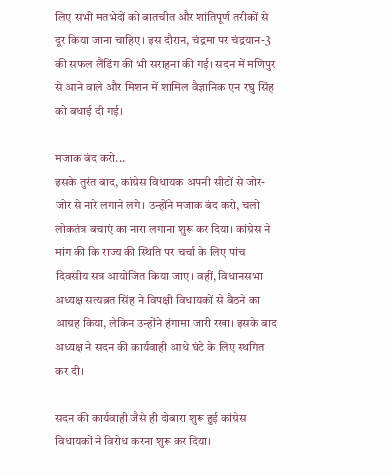लिए सभी मतभेदों को बातचीत और शांतिपूर्ण तरीकों से दूर किया जाना चाहिए। इस दौरान, चंद्रमा पर चंद्रयान-3 की सफल लैंडिंग की भी सराहना की गई। सदन में मणिपुर से आने वाले और मिशन में शामिल वैज्ञानिक एन रघु सिंह को बधाई दी गई।

मजाक बंद करो...
इसके तुरंत बाद, कांग्रेस विधायक अपनी सीटों से जोर-जोर से नारे लगाने लगे। उन्होंने मजाक बंद करो, चलो लोकतंत्र बचाएं का नारा लगाना शुरू कर दिया। कांग्रेस ने मांग की कि राज्य की स्थिति पर चर्चा के लिए पांच दिवसीय सत्र आयोजित किया जाए। वहीं, विधानसभा अध्यक्ष सत्यब्रत सिंह ने विपक्षी विधायकों से बैठने का आग्रह किया, लेकिन उन्होंने हंगामा जारी रखा। इसके बाद अध्यक्ष ने सदन की कार्यवाही आधे घंटे के लिए स्थगित कर दी।

सदन की कार्यवाही जैसे ही दोबारा शुरू हुई कांग्रेस विधायकों ने विरोध करना शुरू कर दिया।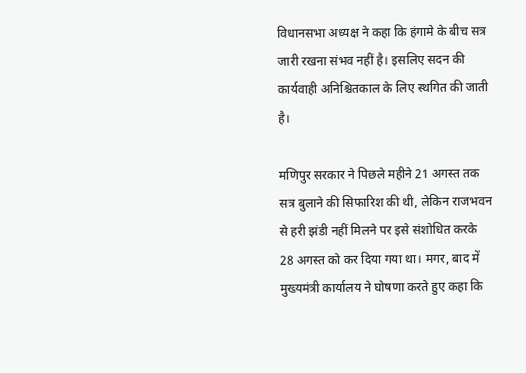विधानसभा अध्यक्ष ने कहा कि हंगामे के बीच सत्र जारी रखना संभव नहीं है। इसलिए सदन की कार्यवाही अनिश्चितकाल के लिए स्थगित की जाती है।

मणिपुर सरकार ने पिछले महीने 21 अगस्त तक सत्र बुलाने की सिफारिश की थी, लेकिन राजभवन से हरी झंडी नहीं मिलने पर इसे संशोधित करके 28 अगस्त को कर दिया गया था। मगर, बाद में मुख्यमंत्री कार्यालय ने घोषणा करते हुए कहा कि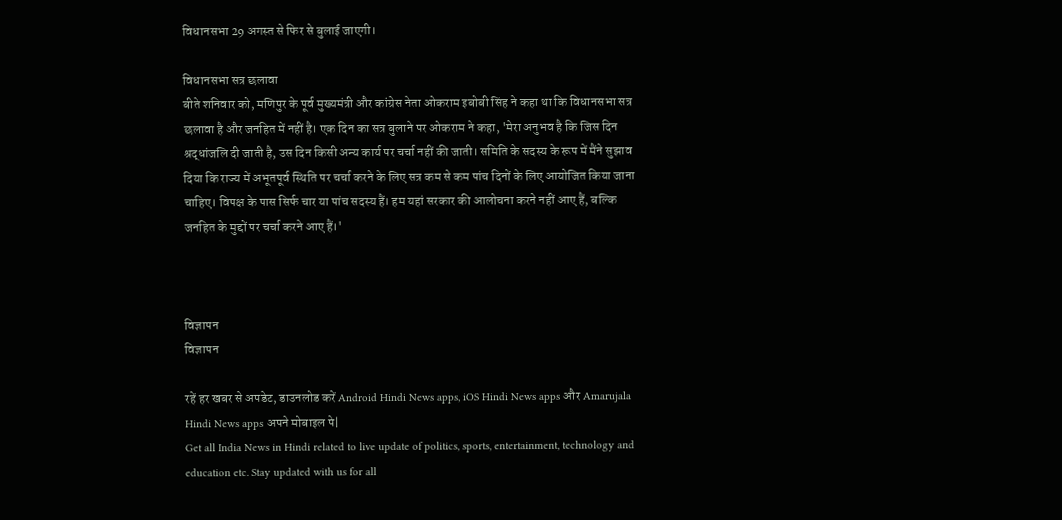विधानसभा 29 अगस्त से फिर से बुलाई जाएगी।

विधानसभा सत्र छलावा
बीते शनिवार को, मणिपुर के पूर्व मुख्यमंत्री और कांग्रेस नेता ओकराम इबोबी सिंह ने कहा था कि विधानसभा सत्र छलावा है और जनहित में नहीं है। एक दिन का सत्र बुलाने पर ओकराम ने कहा, 'मेरा अनुभव है कि जिस दिन श्रद्धांजलि दी जाती है, उस दिन किसी अन्य कार्य पर चर्चा नहीं की जाती। समिति के सदस्य के रूप में मैंने सुझाव दिया कि राज्य में अभूतपूर्व स्थिति पर चर्चा करने के लिए सत्र कम से कम पांच दिनों के लिए आयोजित किया जाना चाहिए। विपक्ष के पास सिर्फ चार या पांच सदस्य हैं। हम यहां सरकार की आलोचना करने नहीं आए हैं, बल्कि जनहित के मुद्दों पर चर्चा करने आए हैं।'



विज्ञापन
विज्ञापन

रहें हर खबर से अपडेट, डाउनलोड करें Android Hindi News apps, iOS Hindi News apps और Amarujala Hindi News apps अपने मोबाइल पे|
Get all India News in Hindi related to live update of politics, sports, entertainment, technology and education etc. Stay updated with us for all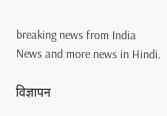breaking news from India News and more news in Hindi.

विज्ञापन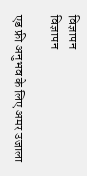विज्ञापन
विज्ञापन

एड फ्री अनुभव के लिए अमर उजाला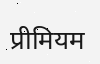प्रीमियम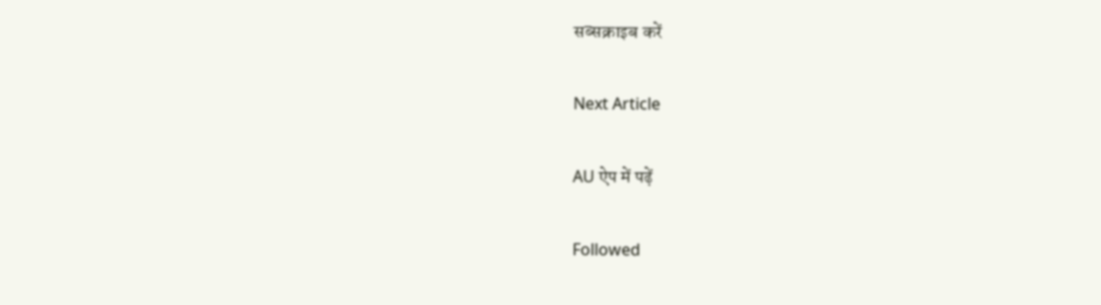सब्सक्राइब करें

Next Article

AU ऐप में पढ़ें

Followed